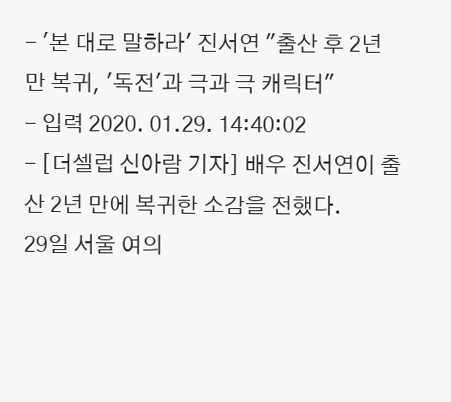- '본 대로 말하라' 진서연 "출산 후 2년 만 복귀, '독전'과 극과 극 캐릭터"
- 입력 2020. 01.29. 14:40:02
- [더셀럽 신아람 기자] 배우 진서연이 출산 2년 만에 복귀한 소감을 전했다.
29일 서울 여의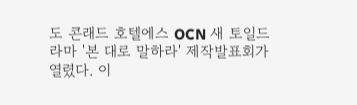도 콘래드 호텔에스 OCN 새 토일드라마 '본 대로 말하라' 제작발표회가 열렸다. 이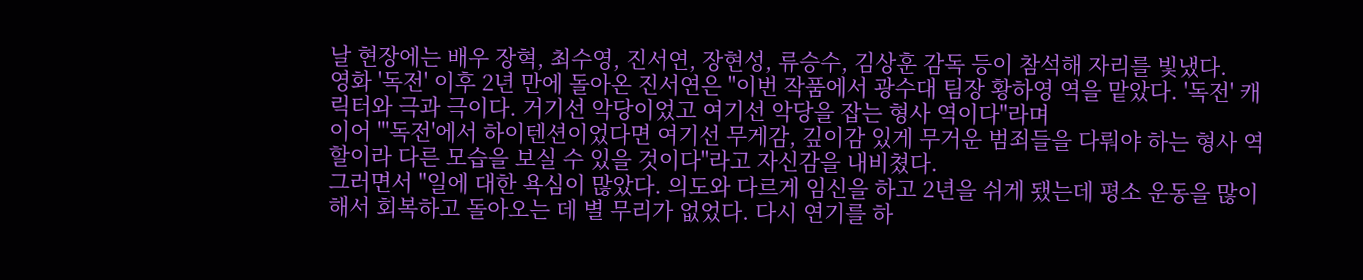날 현장에는 배우 장혁, 최수영, 진서연, 장현성, 류승수, 김상훈 감독 등이 참석해 자리를 빛냈다.
영화 '독전' 이후 2년 만에 돌아온 진서연은 "이번 작품에서 광수대 팀장 황하영 역을 맡았다. '독전' 캐릭터와 극과 극이다. 거기선 악당이었고 여기선 악당을 잡는 형사 역이다"라며
이어 "'독전'에서 하이텐션이었다면 여기선 무게감, 깊이감 있게 무거운 범죄들을 다뤄야 하는 형사 역할이라 다른 모습을 보실 수 있을 것이다"라고 자신감을 내비쳤다.
그러면서 "일에 대한 욕심이 많았다. 의도와 다르게 임신을 하고 2년을 쉬게 됐는데 평소 운동을 많이 해서 회복하고 돌아오는 데 별 무리가 없었다. 다시 연기를 하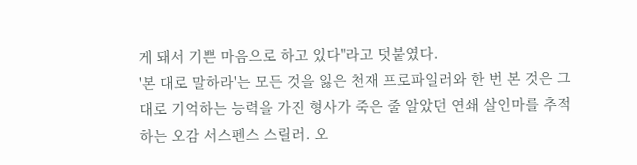게 돼서 기쁜 마음으로 하고 있다"라고 덧붙였다.
'본 대로 말하라'는 모든 것을 잃은 천재 프로파일러와 한 번 본 것은 그대로 기억하는 능력을 가진 형사가 죽은 줄 알았던 연쇄 살인마를 추적하는 오감 서스펜스 스릴러. 오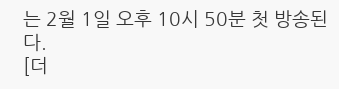는 2월 1일 오후 10시 50분 첫 방송된다.
[더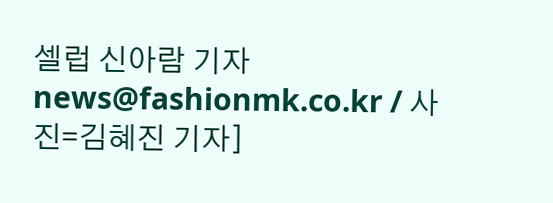셀럽 신아람 기자 news@fashionmk.co.kr / 사진=김혜진 기자]